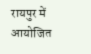रायपुर में आयोजित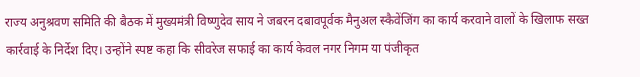राज्य अनुश्रवण समिति की बैठक में मुख्यमंत्री विष्णुदेव साय ने जबरन दबावपूर्वक मैनुअल स्कैवेंजिंग का कार्य करवाने वालों के खिलाफ सख्त कार्रवाई के निर्देश दिए। उन्होंने स्पष्ट कहा कि सीवरेज सफाई का कार्य केवल नगर निगम या पंजीकृत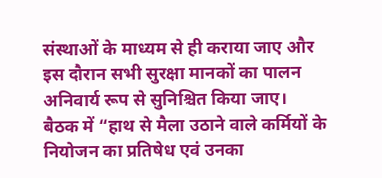संस्थाओं के माध्यम से ही कराया जाए और इस दौरान सभी सुरक्षा मानकों का पालन अनिवार्य रूप से सुनिश्चित किया जाए।
बैठक में “हाथ से मैला उठाने वाले कर्मियों के नियोजन का प्रतिषेध एवं उनका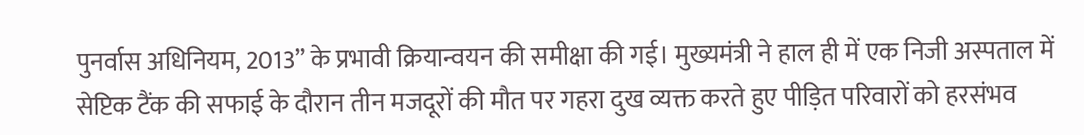पुनर्वास अधिनियम, 2013” के प्रभावी क्रियान्वयन की समीक्षा की गई। मुख्यमंत्री ने हाल ही में एक निजी अस्पताल में सेप्टिक टैंक की सफाई के दौरान तीन मजदूरों की मौत पर गहरा दुख व्यक्त करते हुए पीड़ित परिवारों को हरसंभव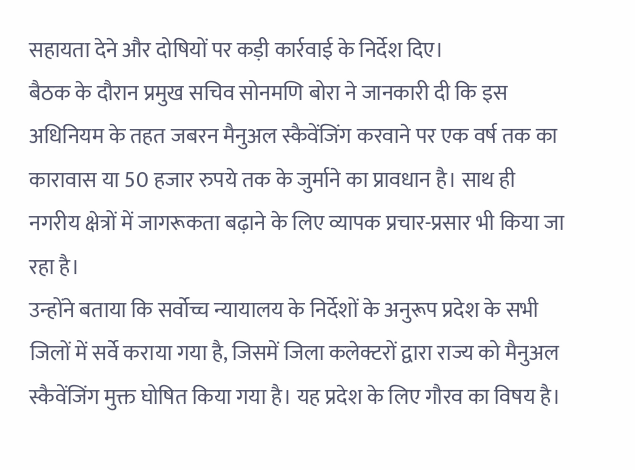सहायता देने और दोषियों पर कड़ी कार्रवाई के निर्देश दिए।
बैठक के दौरान प्रमुख सचिव सोनमणि बोरा ने जानकारी दी कि इस अधिनियम के तहत जबरन मैनुअल स्कैवेंजिंग करवाने पर एक वर्ष तक का कारावास या 50 हजार रुपये तक के जुर्माने का प्रावधान है। साथ ही नगरीय क्षेत्रों में जागरूकता बढ़ाने के लिए व्यापक प्रचार-प्रसार भी किया जा रहा है।
उन्होंने बताया कि सर्वोच्च न्यायालय के निर्देशों के अनुरूप प्रदेश के सभी जिलों में सर्वे कराया गया है, जिसमें जिला कलेक्टरों द्वारा राज्य को मैनुअल स्कैवेंजिंग मुक्त घोषित किया गया है। यह प्रदेश के लिए गौरव का विषय है।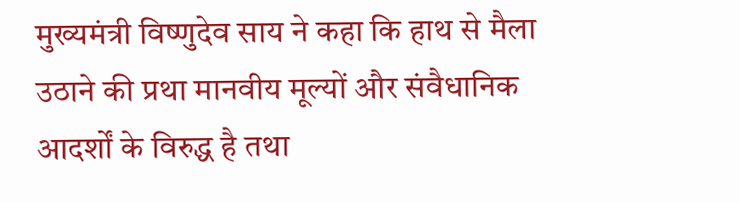मुख्यमंत्री विष्णुदेव साय ने कहा कि हाथ से मैला उठाने की प्रथा मानवीय मूल्यों और संवैधानिक आदर्शों के विरुद्ध है तथा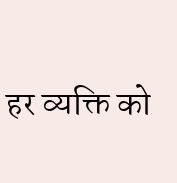हर व्यक्ति को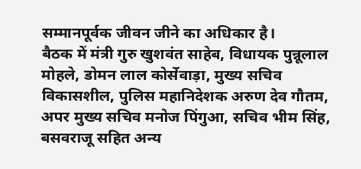सम्मानपूर्वक जीवन जीने का अधिकार है।
बैठक में मंत्री गुरु खुशवंत साहेब, विधायक पुन्नूलाल मोहले, डोमन लाल कोर्सेवाड़ा, मुख्य सचिव विकासशील, पुलिस महानिदेशक अरुण देव गौतम, अपर मुख्य सचिव मनोज पिंगुआ, सचिव भीम सिंह, बसवराजू सहित अन्य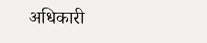अधिकारी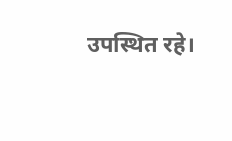उपस्थित रहे।